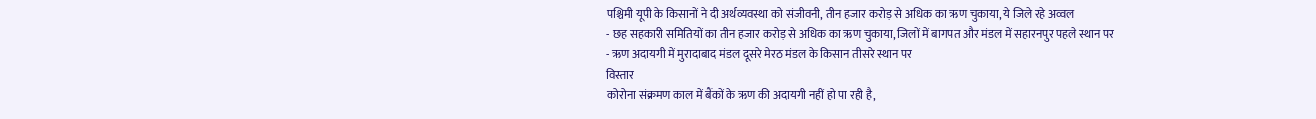पश्चिमी यूपी के किसानों ने दी अर्थव्यवस्था को संजीवनी, तीन हजार करोड़ से अधिक का ऋण चुकाया, ये जिले रहे अव्वल
- छह सहकारी समितियों का तीन हजार करोड़ से अधिक का ऋण चुकाया, जिलों में बागपत और मंडल में सहारनपुर पहले स्थान पर
- ऋण अदायगी में मुरादाबाद मंडल दूसरे मेरठ मंडल के किसान तीसरे स्थान पर
विस्तार
कोरोना संक्रमण काल में बैंकों के ऋण की अदायगी नहीं हो पा रही है,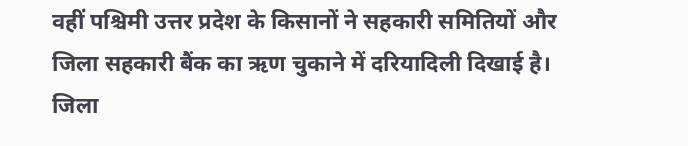वहीं पश्चिमी उत्तर प्रदेश के किसानों ने सहकारी समितियों और जिला सहकारी बैंक का ऋण चुकाने में दरियादिली दिखाई है। जिला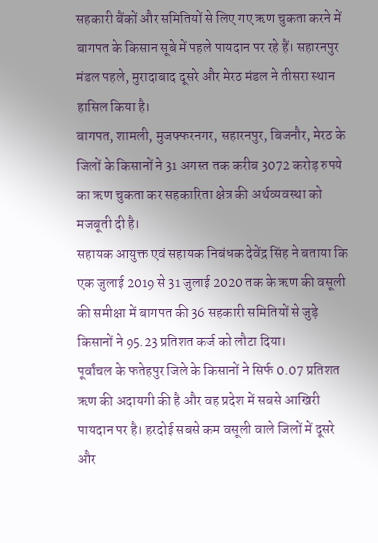सहकारी बैंकों और समितियों से लिए गए ऋण चुकता करने में बागपत के किसान सूबे में पहले पायदान पर रहे हैं। सहारनपुर मंडल पहले, मुरादाबाद दूसरे और मेरठ मंडल ने तीसरा स्थान हासिल किया है।
बागपत, शामली, मुजफ्फरनगर, सहारनपुर, बिजनौर, मेरठ के जिलों के किसानों ने 31 अगस्त तक करीब 3072 करोड़ रुपये का ऋण चुकता कर सहकारिता क्षेत्र की अर्थव्यवस्था को मजबूती दी है।
सहायक आयुक्त एवं सहायक निबंधक देवेंद्र सिंह ने बताया कि एक जुलाई 2019 से 31 जुलाई 2020 तक के ऋण की वसूली की समीक्षा में बागपत की 36 सहकारी समितियों से जुड़े किसानों ने 95.23 प्रतिशत कर्ज को लौटा दिया।
पूर्वांचल के फतेहपुर जिले के किसानों ने सिर्फ 0.07 प्रतिशत ऋण की अदायगी की है और वह प्रदेश में सबसे आखिरी पायदान पर है। हरदोई सबसे कम वसूली वाले जिलों में दूसरे और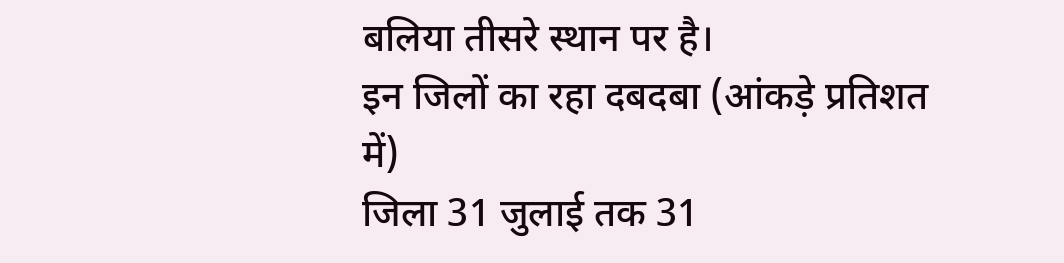बलिया तीसरे स्थान पर है।
इन जिलों का रहा दबदबा (आंकड़े प्रतिशत में)
जिला 31 जुलाई तक 31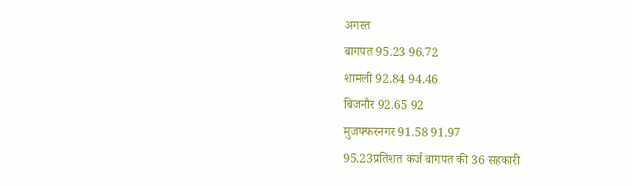अगस्त
बागपत 95.23 96.72
शामली 92.84 94.46
बिजनौर 92.65 92
मुजफ्फरनगर 91.58 91.97
95.23प्रतिशत कर्ज बागपत की 36 सहकारी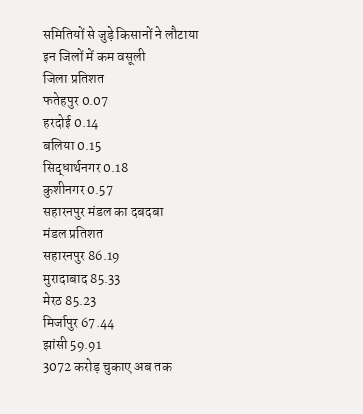समितियों से जुड़े किसानों ने लौटाया
इन जिलों में कम वसूली
जिला प्रतिशत
फतेहपुर 0.07
हरदोई 0.14
बलिया 0.15
सिद्धार्थनगर 0.18
कुशीनगर 0.57
सहारनपुर मंडल का दबदबा
मंडल प्रतिशत
सहारनपुर 86.19
मुरादाबाद 85.33
मेरठ 85.23
मिर्जापुर 67.44
झांसी 59.91
3072 करोड़ चुकाए अब तक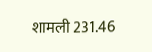शामली 231.46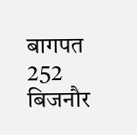बागपत 252
बिजनौर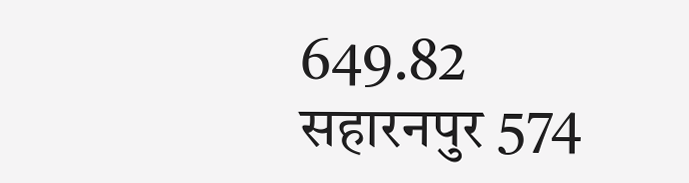649.82
सहारनपुर 574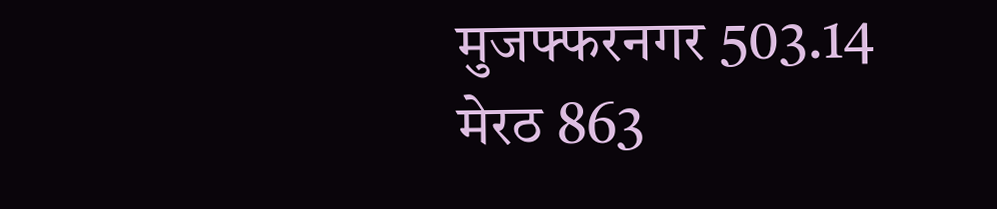मुजफ्फरनगर 503.14
मेरठ 863